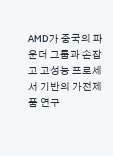AMD가 중국의 파운더 그룹과 손잡고 고성능 프로세서 기반의 가전제품 연구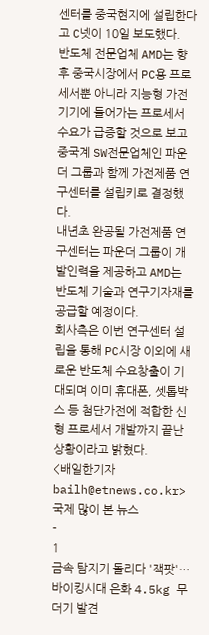센터를 중국현지에 설립한다고 C넷이 10일 보도했다.
반도체 전문업체 AMD는 향후 중국시장에서 PC용 프로세서뿐 아니라 지능형 가전기기에 들어가는 프로세서 수요가 급증할 것으로 보고 중국계 SW전문업체인 파운더 그룹과 함께 가전제품 연구센터를 설립키로 결정했다.
내년초 완공될 가전제품 연구센터는 파운더 그룹이 개발인력을 제공하고 AMD는 반도체 기술과 연구기자재를 공급할 예정이다.
회사측은 이번 연구센터 설립을 통해 PC시장 이외에 새로운 반도체 수요창출이 기대되며 이미 휴대폰, 셋톱박스 등 첨단가전에 적합한 신형 프로세서 개발까지 끝난 상황이라고 밝혔다.
<배일한기자 bailh@etnews.co.kr>
국제 많이 본 뉴스
-
1
금속 탐지기 돌리다 '잭팟'… 바이킹시대 은화 4.5kg 무더기 발견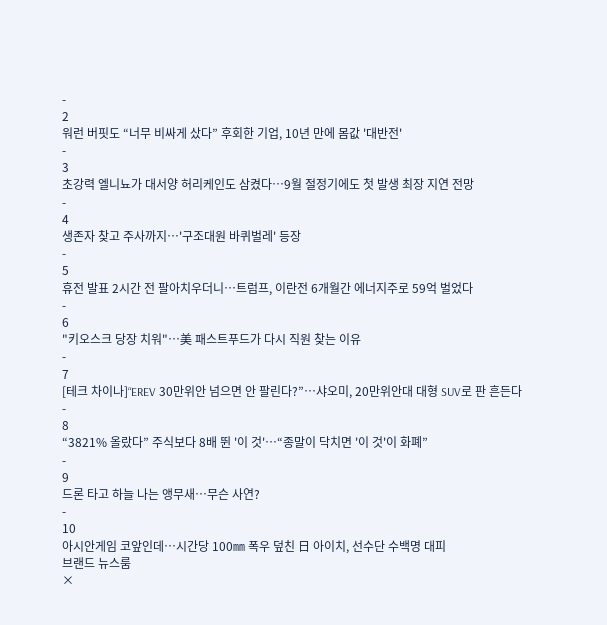-
2
워런 버핏도 “너무 비싸게 샀다” 후회한 기업, 10년 만에 몸값 '대반전'
-
3
초강력 엘니뇨가 대서양 허리케인도 삼켰다…9월 절정기에도 첫 발생 최장 지연 전망
-
4
생존자 찾고 주사까지…'구조대원 바퀴벌레' 등장
-
5
휴전 발표 2시간 전 팔아치우더니…트럼프, 이란전 6개월간 에너지주로 59억 벌었다
-
6
"키오스크 당장 치워"…美 패스트푸드가 다시 직원 찾는 이유
-
7
[테크 차이나]“EREV 30만위안 넘으면 안 팔린다?”…샤오미, 20만위안대 대형 SUV로 판 흔든다
-
8
“3821% 올랐다” 주식보다 8배 뛴 '이 것'…“종말이 닥치면 '이 것'이 화폐”
-
9
드론 타고 하늘 나는 앵무새…무슨 사연?
-
10
아시안게임 코앞인데…시간당 100㎜ 폭우 덮친 日 아이치, 선수단 수백명 대피
브랜드 뉴스룸
×